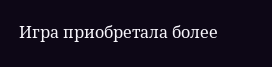Игра приобретала более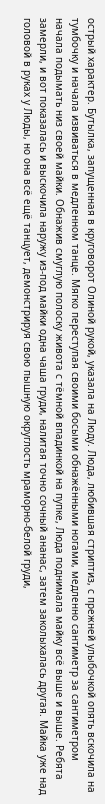острый характер. Бутылка, запущенная в круговорот Олиной рукой, указала на Люду. Люда, любившая стриптиз, с прежней улыбочкой опять вскочила на тумбочку и начала извиваться в медленном танце. Мягко переступая своими босыми обнажёнными ногами, медленно сантиметр за сантиметром начала подымать низ своей майки. Обнажив смуглую полоску живота с тёмной впадинкой на пупке, Люда поднимала майку всё выше и выше. Ребята замерли, и вот показалась и выскочила наружу из-под майки одна чаша груди, налитая точно сочный ананас, затем заколыхалась другая. Майка уже над головой в руках у Люды, но она всё ещё танцует, демонстрируя свою пышную округлость мраморно-белой груди,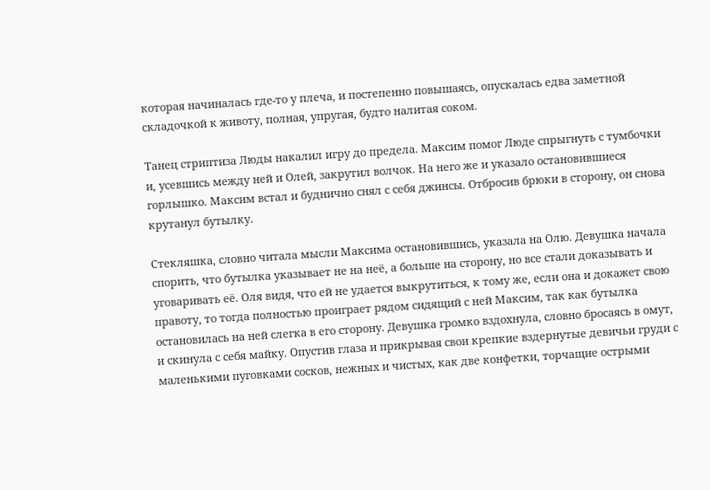которая начиналась где-то у плеча, и постепенно повышаясь, опускалась едва заметной складочкой к животу, полная, упругая, будто налитая соком.

Танец стриптиза Люды накалил игру до предела. Максим помог Люде спрыгнуть с тумбочки и, усевшись между ней и Олей, закрутил волчок. На него же и указало остановившиеся горлышко. Максим встал и буднично снял с себя джинсы. Отбросив брюки в сторону, он снова крутанул бутылку.

Стекляшка, словно читала мысли Максима остановившись, указала на Олю. Девушка начала спорить, что бутылка указывает не на неё, а больше на сторону, но все стали доказывать и уговаривать её. Оля видя, что ей не удается выкрутиться, к тому же, если она и докажет свою правоту, то тогда полностью проиграет рядом сидящий с ней Максим, так как бутылка остановилась на ней слегка в его сторону. Девушка громко вздохнула, словно бросаясь в омут, и скинула с себя майку. Опустив глаза и прикрывая свои крепкие вздернутые девичьи груди с маленькими пуговками сосков, нежных и чистых, как две конфетки, торчащие острыми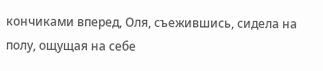кончиками вперед, Оля, съежившись, сидела на полу, ощущая на себе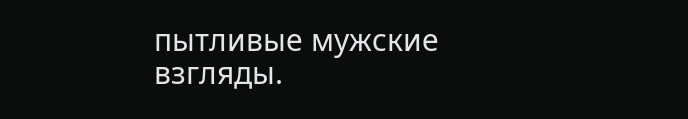пытливые мужские взгляды.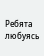Ребята любуясь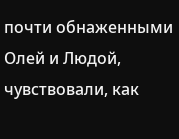почти обнаженными Олей и Людой, чувствовали, как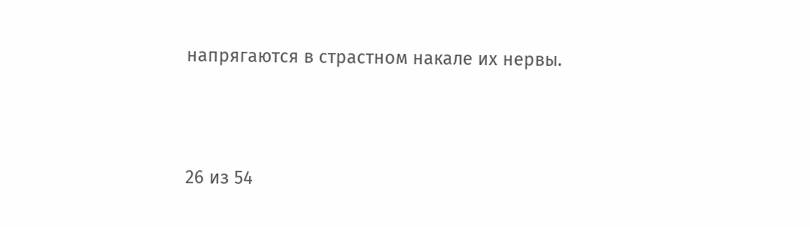напрягаются в страстном накале их нервы.



26 из 54